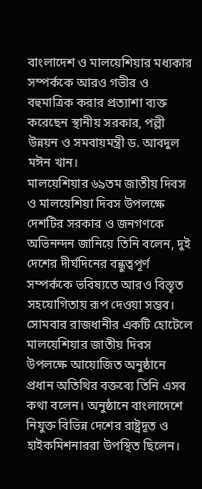বাংলাদেশ ও মালয়েশিয়ার মধ্যকার সম্পর্ককে আরও গভীর ও বহুমাত্রিক করার প্রত্যাশা ব্যক্ত করেছেন স্থানীয় সরকার, পল্লী উন্নয়ন ও সমবায়মন্ত্রী ড. আবদুল মঈন খান।
মালয়েশিয়ার ৬৯তম জাতীয় দিবস ও মালয়েশিয়া দিবস উপলক্ষে দেশটির সরকার ও জনগণকে অভিনন্দন জানিয়ে তিনি বলেন, দুই দেশের দীর্ঘদিনের বন্ধুত্বপূর্ণ সম্পর্ককে ভবিষ্যতে আরও বিস্তৃত সহযোগিতায় রূপ দেওয়া সম্ভব।
সোমবার রাজধানীর একটি হোটেলে মালয়েশিয়ার জাতীয় দিবস উপলক্ষে আয়োজিত অনুষ্ঠানে প্রধান অতিথির বক্তব্যে তিনি এসব কথা বলেন। অনুষ্ঠানে বাংলাদেশে নিযুক্ত বিভিন্ন দেশের রাষ্ট্রদূত ও হাইকমিশনাররা উপস্থিত ছিলেন।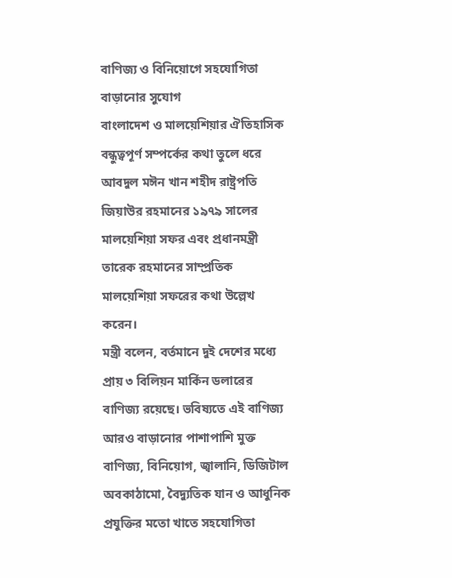বাণিজ্য ও বিনিয়োগে সহযোগিতা বাড়ানোর সুযোগ
বাংলাদেশ ও মালয়েশিয়ার ঐতিহাসিক বন্ধুত্বপূর্ণ সম্পর্কের কথা তুলে ধরে আবদুল মঈন খান শহীদ রাষ্ট্রপতি জিয়াউর রহমানের ১৯৭৯ সালের মালয়েশিয়া সফর এবং প্রধানমন্ত্রী তারেক রহমানের সাম্প্রতিক মালয়েশিয়া সফরের কথা উল্লেখ করেন।
মন্ত্রী বলেন, বর্তমানে দুই দেশের মধ্যে প্রায় ৩ বিলিয়ন মার্কিন ডলারের বাণিজ্য রয়েছে। ভবিষ্যতে এই বাণিজ্য আরও বাড়ানোর পাশাপাশি মুক্ত বাণিজ্য, বিনিয়োগ, জ্বালানি, ডিজিটাল অবকাঠামো, বৈদ্যুতিক যান ও আধুনিক প্রযুক্তির মতো খাতে সহযোগিতা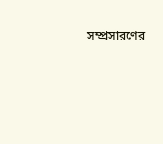সম্প্রসারণের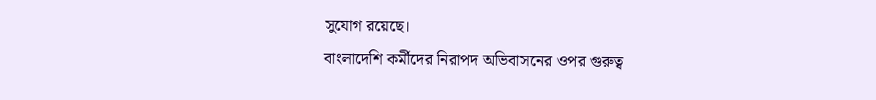সুযোগ রয়েছে।
বাংলাদেশি কর্মীদের নিরাপদ অভিবাসনের ওপর গুরুত্ব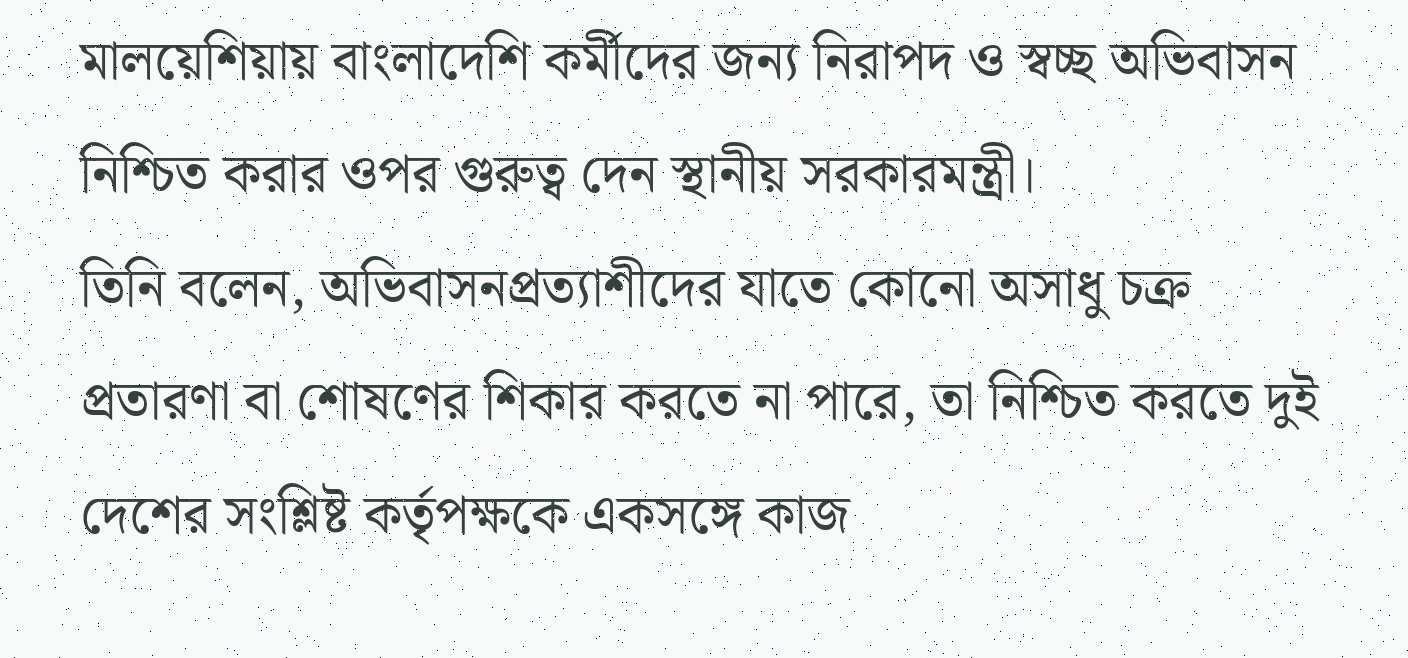মালয়েশিয়ায় বাংলাদেশি কর্মীদের জন্য নিরাপদ ও স্বচ্ছ অভিবাসন নিশ্চিত করার ওপর গুরুত্ব দেন স্থানীয় সরকারমন্ত্রী।
তিনি বলেন, অভিবাসনপ্রত্যাশীদের যাতে কোনো অসাধু চক্র প্রতারণা বা শোষণের শিকার করতে না পারে, তা নিশ্চিত করতে দুই দেশের সংশ্লিষ্ট কর্তৃপক্ষকে একসঙ্গে কাজ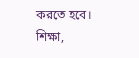করতে হবে।
শিক্ষা,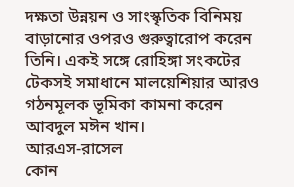দক্ষতা উন্নয়ন ও সাংস্কৃতিক বিনিময় বাড়ানোর ওপরও গুরুত্বারোপ করেন তিনি। একই সঙ্গে রোহিঙ্গা সংকটের টেকসই সমাধানে মালয়েশিয়ার আরও গঠনমূলক ভূমিকা কামনা করেন আবদুল মঈন খান।
আরএস-রাসেল
কোন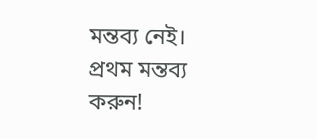মন্তব্য নেই। প্রথম মন্তব্য করুন!